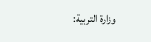وزارة التربية: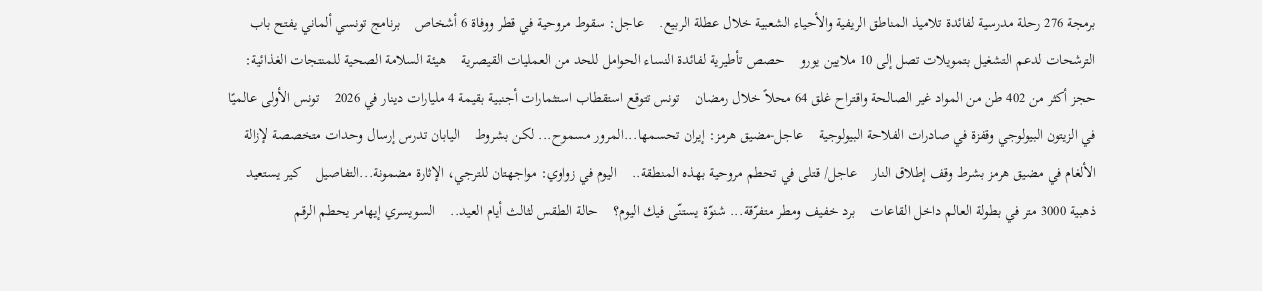برمجة 276 رحلة مدرسية لفائدة تلاميذ المناطق الريفية والأحياء الشعبية خلال عطلة الربيع.    عاجل: سقوط مروحية في قطر ووفاة 6 أشخاص    برنامج تونسي ألماني يفتح باب الترشحات لدعم التشغيل بتمويلات تصل إلى 10 ملايين يورو    حصص تأطيرية لفائدة النساء الحوامل للحد من العمليات القيصرية    هيئة السلامة الصحية للمنتجات الغذائية: حجز أكثر من 402 طن من المواد غير الصالحة واقتراح غلق 64 محلاً خلال رمضان    تونس تتوقع استقطاب استثمارات أجنبية بقيمة 4 مليارات دينار في 2026    تونس الأولى عالميًا في الزيتون البيولوجي وقفزة في صادرات الفلاحة البيولوجية    عاجل-مضيق هرمز: إيران تحسمها...المرور مسموح... لكن بشروط    اليابان تدرس إرسال وحدات متخصصة لإزالة الألغام في مضيق هرمز بشرط وقف إطلاق النار    عاجل/ قتلى في تحطم مروحية بهذه المنطقة..    اليوم في زواوي: مواجهتان للترجي، الإثارة مضمونة...التفاصيل    كير يستعيد ذهبية 3000 متر في بطولة العالم داخل القاعات    برد خفيف ومطر متفرّقة... شنوّة يستنّى فيك اليوم؟    حالة الطقس لثالث أيام العيد..    السويسري إيهامر يحطم الرقم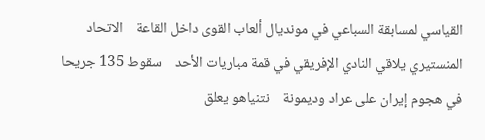القياسي لمسابقة السباعي في مونديال ألعاب القوى داخل القاعة    الاتحاد المنستيري يلاقي النادي الإفريقي في قمة مباريات الأحد    سقوط 135 جريحا في هجوم إيران على عراد وديمونة    نتنياهو يعلق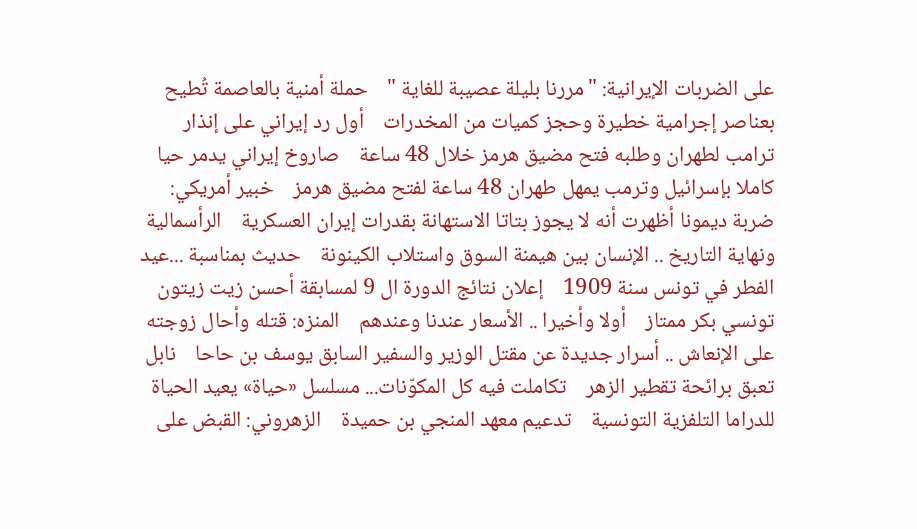على الضربات الإيرانية: "مررنا بليلة عصيبة للغاية "    حملة أمنية بالعاصمة تُطيح بعناصر إجرامية خطيرة وحجز كميات من المخدرات    أول رد إيراني على إنذار ترامب لطهران وطلبه فتح مضيق هرمز خلال 48 ساعة    صاروخ إيراني يدمر حيا كاملا بإسرائيل وترمب يمهل طهران 48 ساعة لفتح مضيق هرمز    خبير أمريكي: ضربة ديمونا أظهرت أنه لا يجوز بتاتا الاستهانة بقدرات إيران العسكرية    الرأسمالية ونهاية التاريخ .. الإنسان بين هيمنة السوق واستلاب الكينونة    حديث بمناسبة ...عيد الفطر في تونس سنة 1909    إعلان نتائج الدورة ال 9 لمسابقة أحسن زيت زيتون تونسي بكر ممتاز    أولا وأخيرا .. الأسعار عندنا وعندهم    المنزه: قتله وأحال زوجته على الإنعاش .. أسرار جديدة عن مقتل الوزير والسفير السابق يوسف بن حاحا    نابل تعبق برائحة تقطير الزهر    تكاملت فيه كل المكوّنات... مسلسل «حياة» يعيد الحياة للدراما التلفزية التونسية    تدعيم معهد المنجي بن حميدة    الزهروني: القبض على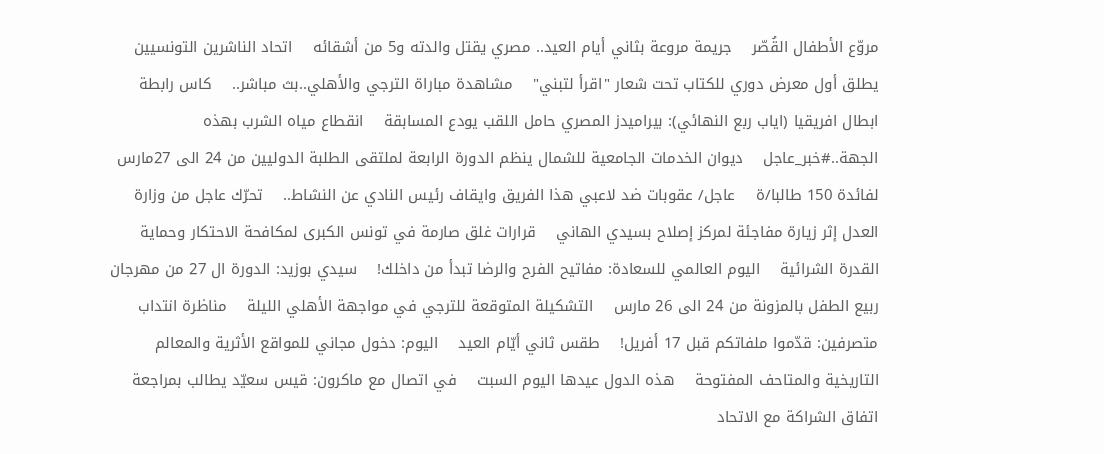مروّع الأطفال القُصّر    جريمة مروعة بثاني أيام العيد.. مصري يقتل والدته و5 من أشقائه    اتحاد الناشرين التونسيين يطلق أول معرض دوري للكتاب تحت شعار "اقرأ لتبني"    مشاهدة مباراة الترجي والأهلي..بث مباشر..    كاس رابطة ابطال افريقيا (اياب ربع النهائي): بيراميدز المصري حامل اللقب يودع المسابقة    انقطاع مياه الشرب بهذه الجهة..#خبر_عاجل    ديوان الخدمات الجامعية للشمال ينظم الدورة الرابعة لملتقى الطلبة الدوليين من 24 الى 27مارس لفائدة 150 طالبا/ة    عاجل/ عقوبات ضد لاعبي هذا الفريق وايقاف رئيس النادي عن النشاط..    تحرّك عاجل من وزارة العدل إثر زيارة مفاجئة لمركز إصلاح بسيدي الهاني    قرارات غلق صارمة في تونس الكبرى لمكافحة الاحتكار وحماية القدرة الشرائية    اليوم العالمي للسعادة: مفاتيح الفرح والرضا تبدأ من داخلك!    سيدي بوزيد: الدورة ال 27 من مهرجان ربيع الطفل بالمزونة من 24 الى 26 مارس    التشكيلة المتوقعة للترجي في مواجهة الأهلي الليلة    مناظرة انتداب متصرفين: قدّموا ملفاتكم قبل 17 أفريل!    طقس ثاني أيّام العيد    اليوم: دخول مجاني للمواقع الأثرية والمعالم التاريخية والمتاحف المفتوحة    هذه الدول عيدها اليوم السبت    في اتصال مع ماكرون: قيس سعيّد يطالب بمراجعة اتفاق الشراكة مع الاتحاد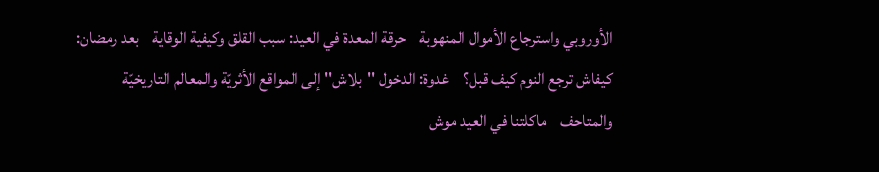الأوروبي واسترجاع الأموال المنهوبة    حرقة المعدة في العيد: سبب القلق وكيفية الوقاية    بعد رمضان: كيفاش ترجع النوم كيف قبل؟    غدوة: الدخول ''بلاش'' إلى المواقع الأثريّة والمعالم التاريخيّة والمتاحف    ماكلتنا في العيد موش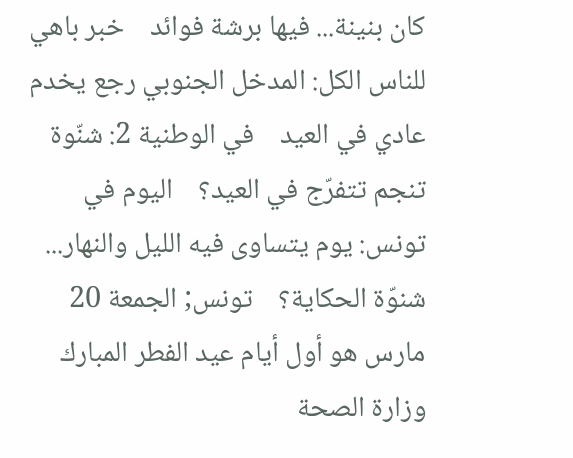كان بنينة... فيها برشة فوائد    خبر باهي للناس الكل: المدخل الجنوبي رجع يخدم عادي في العيد    في الوطنية 2: شنّوة تنجم تتفرّج في العيد؟    اليوم في تونس: يوم يتساوى فيه الليل والنهار... شنوّة الحكاية؟    تونس; الجمعة 20 مارس هو أول أيام عيد الفطر المبارك    وزارة الصحة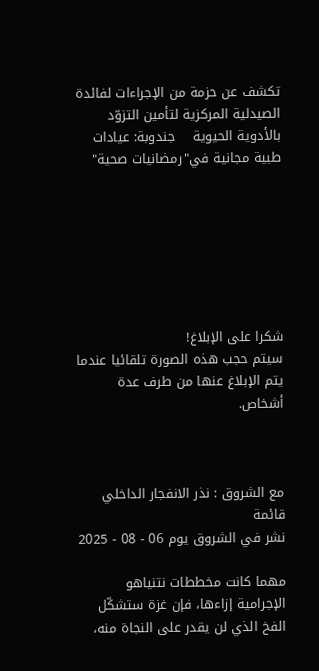تكشف عن حزمة من الإجراءات لفائدة الصيدلية المركزية لتأمين التزوّد بالأدوية الحيوية    جندوبة: عيادات طبية مجانية في"رمضانيات صحية"







شكرا على الإبلاغ!
سيتم حجب هذه الصورة تلقائيا عندما يتم الإبلاغ عنها من طرف عدة أشخاص.



مع الشروق : نذر الانفجار الداخلي قائمة
نشر في الشروق يوم 06 - 08 - 2025

مهما كانت مخططات نتنياهو الإجرامية إزاءها، فإن غزة ستشكّل الفخ الذي لن يقدر على النجاة منه،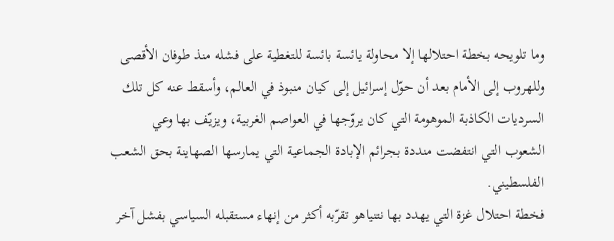وما تلويحه بخطة احتلالها إلا محاولة يائسة بائسة للتغطية على فشله منذ طوفان الأقصى وللهروب إلى الأمام بعد أن حوّل إسرائيل إلى كيان منبوذ في العالم، وأسقط عنه كل تلك السرديات الكاذبة الموهومة التي كان يروّجها في العواصم الغربية، ويزيّف بها وعي الشعوب التي انتفضت منددة بجرائم الإبادة الجماعية التي يمارسها الصهاينة بحق الشعب الفلسطيني.
فخطة احتلال غزة التي يهدد بها نتنياهو تقرّبه أكثر من إنهاء مستقبله السياسي بفشل آخر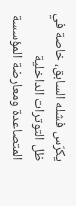يكرّس فشله السابق، خاصة في ظل التوترات الداخلية المتصاعدة ومعارضة المؤسسة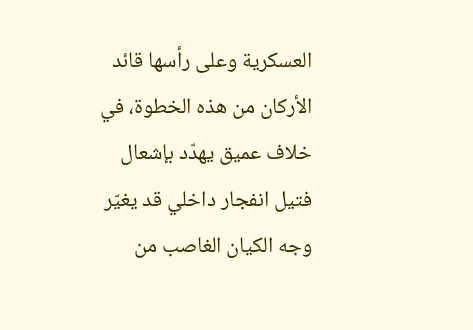العسكرية وعلى رأسها قائد الأركان من هذه الخطوة، في خلاف عميق يهدّد بإشعال فتيل انفجار داخلي قد يغيّر وجه الكيان الغاصب من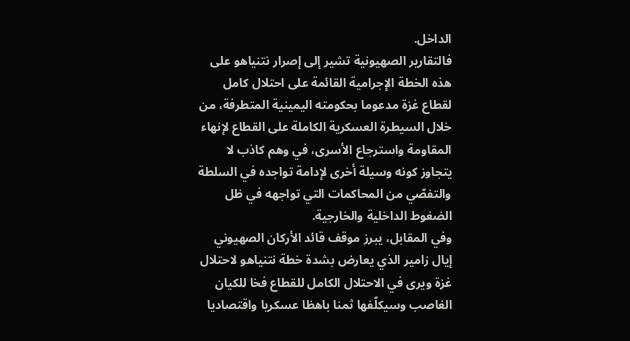الداخل.
فالتقارير الصهيونية تشير إلى إصرار نتنياهو على هذه الخطة الإجرامية القائمة على احتلال كامل لقطاع غزة مدعوما بحكومته اليمينية المتطرفة، من خلال السيطرة العسكرية الكاملة على القطاع لإنهاء المقاومة واسترجاع الأسرى، في وهم كاذب لا يتجاوز كونه وسيلة أخرى لإدامة تواجده في السلطة والتفصّي من المحاكمات التي تواجهه في ظل الضغوط الداخلية والخارجية.
وفي المقابل، يبرز موقف قائد الأركان الصهيوني إيال زامير الذي يعارض بشدة خطة نتنياهو لاحتلال غزة ويرى في الاحتلال الكامل للقطاع فخا للكيان الغاصب وسيكلّفها ثمنا باهظا عسكريا واقتصاديا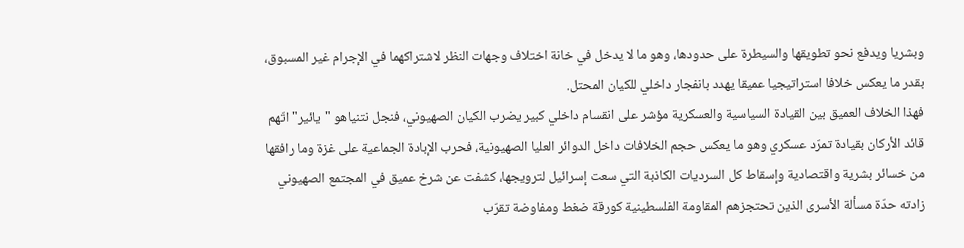وبشريا ويدفع نحو تطويقها والسيطرة على حدودها، وهو ما لا يدخل في خانة اختلاف وجهات النظر لاشتراكهما في الإجرام غير المسبوق، بقدر ما يعكس خلافا استراتيجيا عميقا يهدد بانفجار داخلي للكيان المحتل.
فهذا الخلاف العميق بين القيادة السياسية والعسكرية مؤشر على انقسام داخلي كبير يضرب الكيان الصهيوني، فنجل نتنياهو "يائير" اتّهم قائد الأركان بقيادة تمرّد عسكري وهو ما يعكس حجم الخلافات داخل الدوائر العليا الصهيونية، فحرب الإبادة الجماعية على غزة وما رافقها من خسائر بشرية واقتصادية وإسقاط كل السرديات الكاذبة التي سعت إسرائيل لترويجها، كشفت عن شرخ عميق في المجتمع الصهيوني زادته حدّة مسألة الأسرى الذين تحتجزهم المقاومة الفلسطينية كورقة ضغط ومفاوضة تقرّب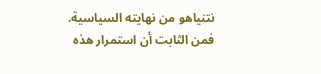نتنياهو من نهايته السياسية.
فمن الثابت أن استمرار هذه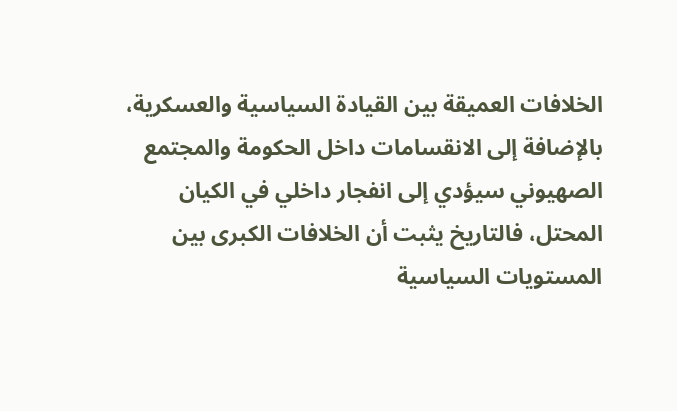الخلافات العميقة بين القيادة السياسية والعسكرية، بالإضافة إلى الانقسامات داخل الحكومة والمجتمع الصهيوني سيؤدي إلى انفجار داخلي في الكيان المحتل، فالتاريخ يثبت أن الخلافات الكبرى بين المستويات السياسية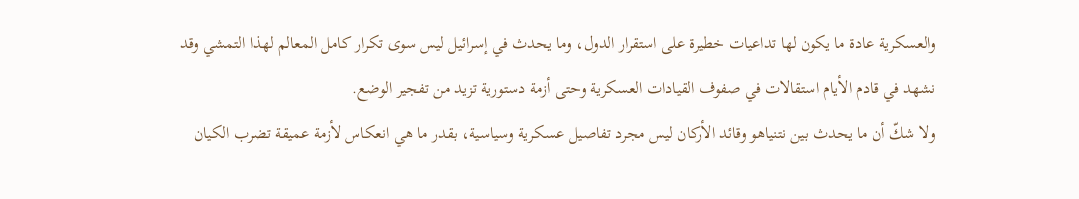والعسكرية عادة ما يكون لها تداعيات خطيرة على استقرار الدول، وما يحدث في إسرائيل ليس سوى تكرار كامل المعالم لهذا التمشي وقد نشهد في قادم الأيام استقالات في صفوف القيادات العسكرية وحتى أزمة دستورية تزيد من تفجير الوضع.
ولا شكّ أن ما يحدث بين نتنياهو وقائد الأركان ليس مجرد تفاصيل عسكرية وسياسية، بقدر ما هي انعكاس لأزمة عميقة تضرب الكيان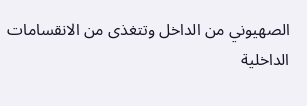الصهيوني من الداخل وتتغذى من الانقسامات الداخلية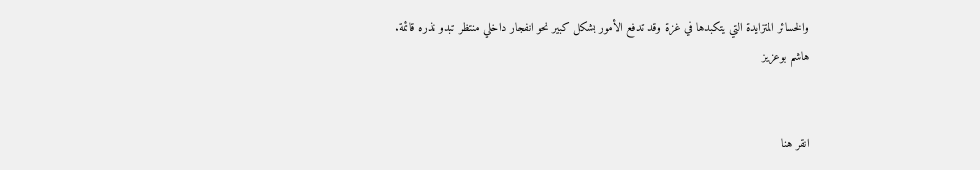والخسائر المتزايدة التي يتكبدها في غزة وقد تدفع الأمور بشكل كبير نحو انفجار داخلي منتظر تبدو نذره قائمة.
هاشم بوعزيز


انقر هنا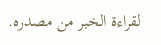لقراءة الخبر من مصدره.